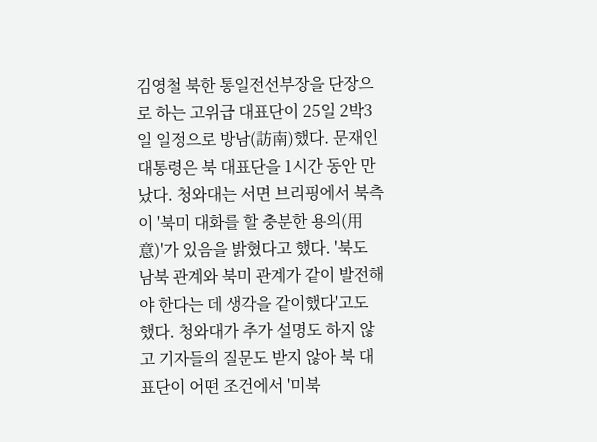김영철 북한 통일전선부장을 단장으로 하는 고위급 대표단이 25일 2박3일 일정으로 방남(訪南)했다. 문재인 대통령은 북 대표단을 1시간 동안 만났다. 청와대는 서면 브리핑에서 북측이 '북미 대화를 할 충분한 용의(用意)'가 있음을 밝혔다고 했다. '북도 남북 관계와 북미 관계가 같이 발전해야 한다는 데 생각을 같이했다'고도 했다. 청와대가 추가 설명도 하지 않고 기자들의 질문도 받지 않아 북 대표단이 어떤 조건에서 '미북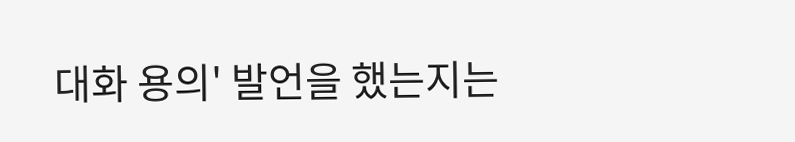대화 용의' 발언을 했는지는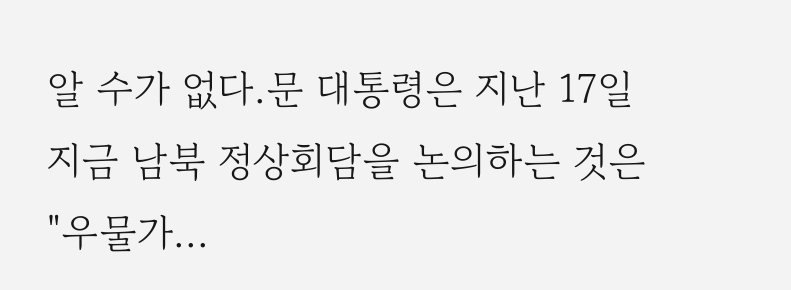알 수가 없다.문 대통령은 지난 17일 지금 남북 정상회담을 논의하는 것은 "우물가...